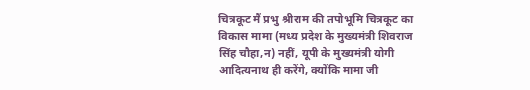चित्रकूट मैं प्रभु श्रीराम की तपोभूमि चित्रकूट का विकास मामा (मध्य प्रदेश के मुख्यमंत्री शिवराज सिंह चौहा,न) नहीं, यूपी के मुख्यमंत्री योगी आदित्यनाथ ही करेंगे, क्योंकि मामा जी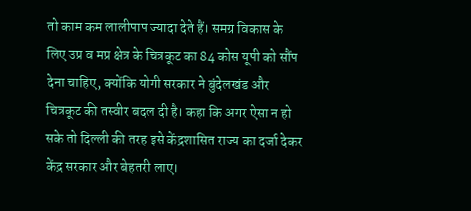तो काम कम लालीपाप ज्यादा देते हैं। समग्र विकास के लिए उप्र व मप्र क्षेत्र के चित्रकूट का 84 कोस यूपी को सौंप देना चाहिए, क्योंकि योगी सरकार ने बुंदेलखंड और चित्रकूट की तस्वीर बदल दी है। कहा कि अगर ऐसा न हो सके तो दिल्ली की तरह इसे केंद्रशासित राज्य का दर्जा देकर केंद्र सरकार और बेहतरी लाए।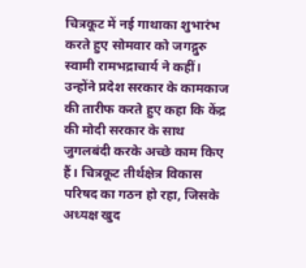चित्रकूट में नई गाथाका शुभारंभ करते हुए सोमवार को जगद्गुरु स्वामी रामभद्राचार्य ने कहीं।
उन्होंने प्रदेश सरकार के कामकाज की तारीफ करते हुए कहा कि केंद्र की मोदी सरकार के साथ जुगलबंदी करके अच्छे काम किए हैं। चित्रकूट तीर्थक्षेत्र विकास परिषद का गठन हो रहा, जिसके अध्यक्ष खुद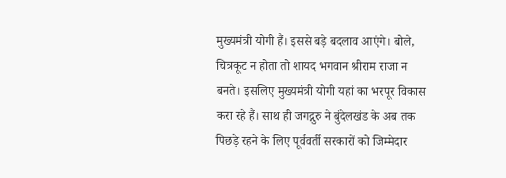मुख्यमंत्री योगी हैं। इससे बड़े बदलाव आएंगे। बोले, चित्रकूट न होता तो शायद भगवान श्रीराम राजा न बनते। इसलिए मुख्यमंत्री योगी यहां का भरपूर विकास करा रहे हैं। साथ ही जगद्गुरु ने बुंदेलखंड के अब तक पिछड़े रहने के लिए पूर्ववर्ती सरकारों को जिम्मेदार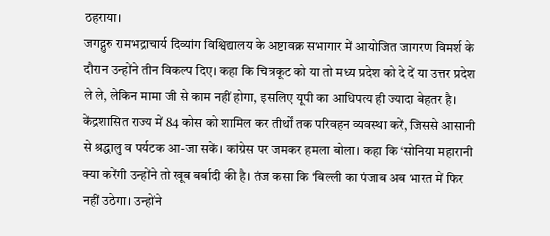ठहराया।
जगद्गुरु रामभद्राचार्य दिव्यांग विश्विद्यालय के अष्टावक्र सभागार में आयोजित जागरण विमर्श के दौरान उन्होंने तीन विकल्प दिए। कहा कि चित्रकूट को या तो मध्य प्रदेश को दे दें या उत्तर प्रदेश ले ले, लेकिन मामा जी से काम नहीं होगा, इसलिए यूपी का आधिपत्य ही ज्यादा बेहतर है। केंद्रशासित राज्य में 84 कोस को शामिल कर तीर्थों तक परिवहन व्यवस्था करें, जिससे आसानी से श्रद्धालु व पर्यटक आ-जा सकें। कांग्रेस पर जमकर हमला बोला। कहा कि ‘सोनिया महारानी क्या करेंगी उन्होंने तो खूब बर्बादी की है। तंज कसा कि ‘बिल्ली का पंजाब अब भारत में फिर नहीं उठेगा। उन्होंने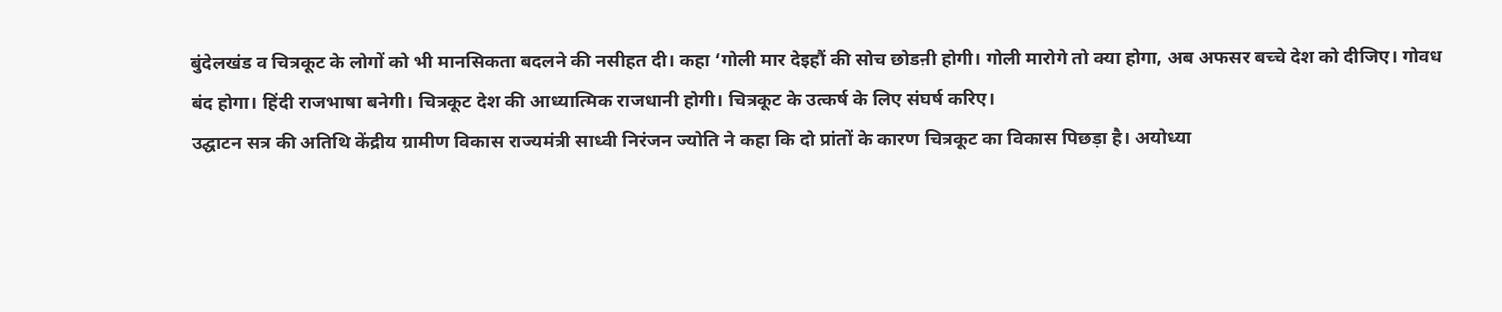बुंदेलखंड व चित्रकूट के लोगों को भी मानसिकता बदलने की नसीहत दी। कहा ‘गोली मार देइहौं की सोच छोडऩी होगी। गोली मारोगे तो क्या होगा, अब अफसर बच्चे देश को दीजिए। गोवध बंद होगा। हिंदी राजभाषा बनेगी। चित्रकूट देश की आध्यात्मिक राजधानी होगी। चित्रकूट के उत्कर्ष के लिए संघर्ष करिए।
उद्घाटन सत्र की अतिथि केंद्रीय ग्रामीण विकास राज्यमंत्री साध्वी निरंजन ज्योति ने कहा कि दो प्रांतों के कारण चित्रकूट का विकास पिछड़ा है। अयोध्या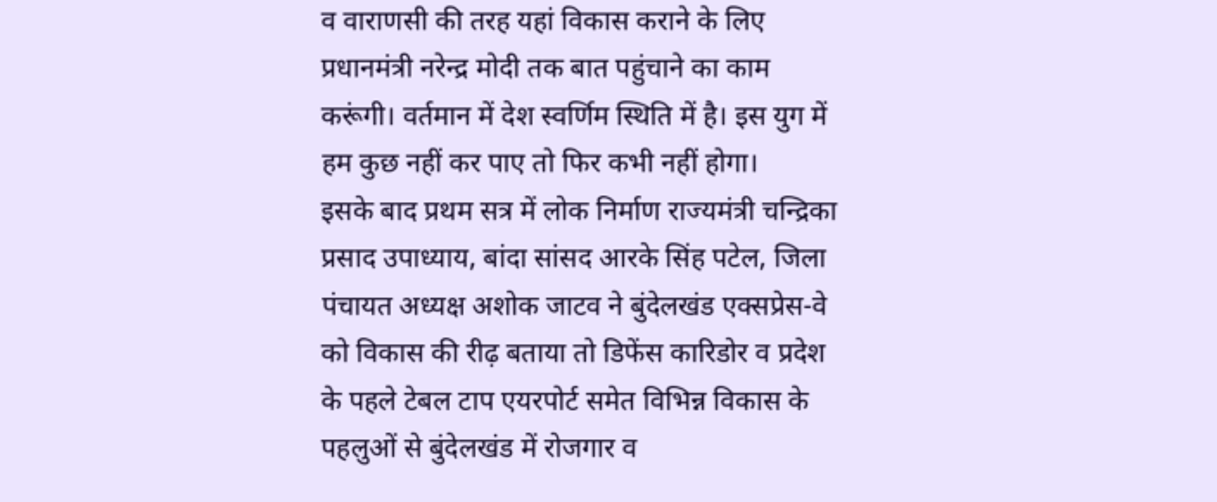व वाराणसी की तरह यहां विकास कराने के लिए प्रधानमंत्री नरेन्द्र मोदी तक बात पहुंचाने का काम करूंगी। वर्तमान में देश स्वर्णिम स्थिति में है। इस युग में हम कुछ नहीं कर पाए तो फिर कभी नहीं होगा।
इसके बाद प्रथम सत्र में लोक निर्माण राज्यमंत्री चन्द्रिका प्रसाद उपाध्याय, बांदा सांसद आरके सिंह पटेल, जिला पंचायत अध्यक्ष अशोक जाटव ने बुंदेलखंड एक्सप्रेस-वे को विकास की रीढ़ बताया तो डिफेंस कारिडोर व प्रदेश के पहले टेबल टाप एयरपोर्ट समेत विभिन्न विकास के पहलुओं से बुंदेलखंड में रोजगार व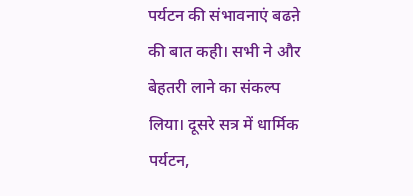पर्यटन की संभावनाएं बढऩे की बात कही। सभी ने और बेहतरी लाने का संकल्प लिया। दूसरे सत्र में धार्मिक पर्यटन,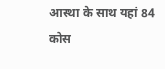आस्था के साथ यहां 84 कोस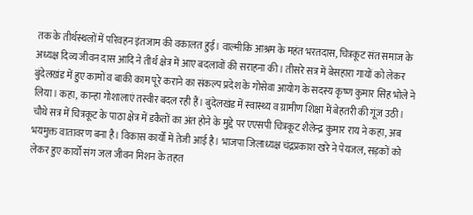तक के तीर्थस्थलों में परिवहन इंतजाम की वकालत हुई। वाल्मीकि आश्रम के महंत भरतदास, चित्रकूट संत समाज के अध्यक्ष दिव्य जीवन दास आदि ने तीर्थ क्षेत्र में आए बदलावों की सराहना की। तीसरे सत्र में बेसहारा गायों को लेकर बुंदेलखंड में हुए कामों व बाकी काम पूरे कराने का संकल्प प्रदेश के गोसेवा आयोग के सदस्य कृष्ण कुमार सिंह भोले ने लिया। कहा, कान्हा गोशालाएं तस्वीर बदल रही हैं। बुंदेलखंड में स्वास्थ्य व ग्रामीण शिक्षा में बेहतरी की गूंज उठी। चौथे सत्र में चित्रकूट के पाठा क्षेत्र में डकैतों का अंत होने के मुद्दे पर एएसपी चित्रकूट शैलेन्द्र कुमार राय ने कहा, अब भयमुक्त वातावरण बना है। विकास कार्यों में तेजी आई है। भाजपा जिलाध्यक्ष चंद्रप्रकाश खरे ने पेयजल, सड़कों को लेकर हुए कार्यों संग जल जीवन मिशन के तहत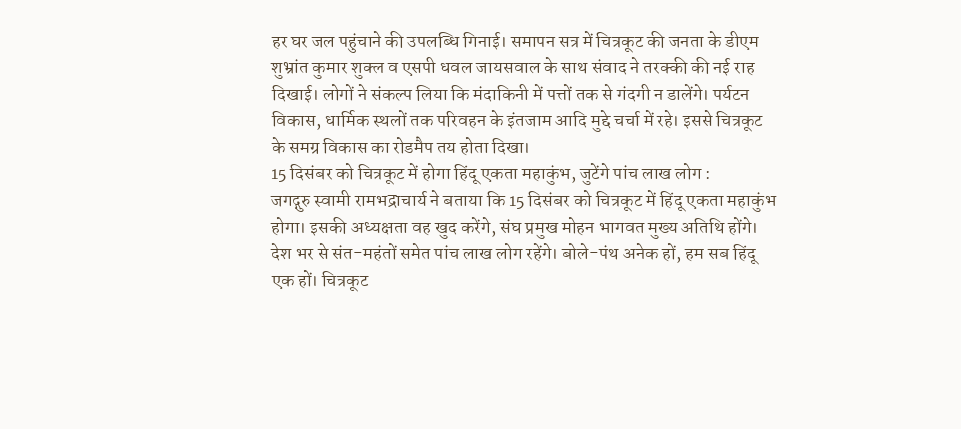हर घर जल पहुंचाने की उपलब्धि गिनाई। समापन सत्र में चित्रकूट की जनता के डीएम शुभ्रांत कुमार शुक्ल व एसपी धवल जायसवाल के साथ संवाद ने तरक्की की नई राह दिखाई। लोगों ने संकल्प लिया कि मंदाकिनी में पत्तों तक से गंदगी न डालेंगे। पर्यटन विकास, धार्मिक स्थलों तक परिवहन के इंतजाम आदि मुद्दे चर्चा में रहे। इससे चित्रकूट के समग्र विकास का रोडमैप तय होता दिखा।
15 दिसंबर को चित्रकूट में होगा हिंदू एकता महाकुंभ, जुटेंगे पांच लाख लोग :
जगद्गुरु स्वामी रामभद्राचार्य ने बताया कि 15 दिसंबर को चित्रकूट में हिंदू एकता महाकुंभ होगा। इसकी अध्यक्षता वह खुद करेंगे, संघ प्रमुख मोहन भागवत मुख्य अतिथि होंगे। देश भर से संत-महंतों समेत पांच लाख लोग रहेंगे। बोले-पंथ अनेक हों, हम सब हिंदू एक हों। चित्रकूट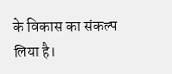के विकास का संकल्प लिया है।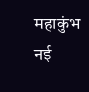महाकुंभ नई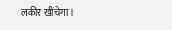लकीर खींचेगा।